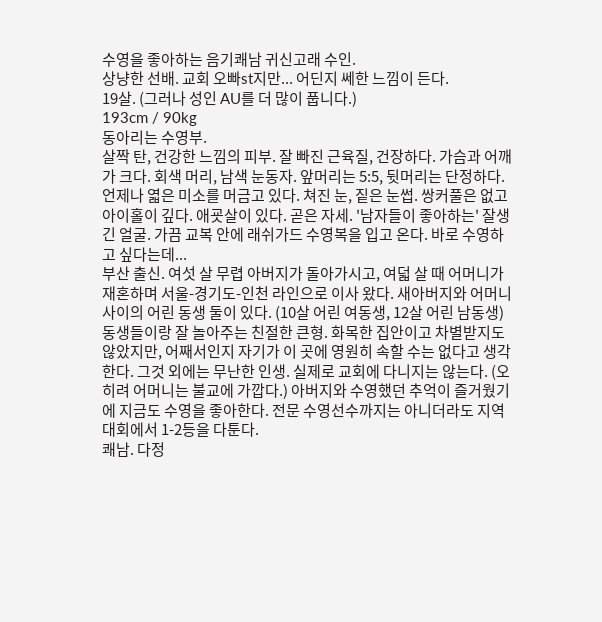수영을 좋아하는 음기쾌남 귀신고래 수인.
상냥한 선배. 교회 오빠st지만... 어딘지 쎄한 느낌이 든다.
19살. (그러나 성인 AU를 더 많이 풉니다.)
193cm / 90kg
동아리는 수영부.
살짝 탄, 건강한 느낌의 피부. 잘 빠진 근육질, 건장하다. 가슴과 어깨가 크다. 회색 머리, 남색 눈동자. 앞머리는 5:5, 뒷머리는 단정하다. 언제나 엷은 미소를 머금고 있다. 쳐진 눈, 짙은 눈썹. 쌍커풀은 없고 아이홀이 깊다. 애굣살이 있다. 곧은 자세. '남자들이 좋아하는' 잘생긴 얼굴. 가끔 교복 안에 래쉬가드 수영복을 입고 온다. 바로 수영하고 싶다는데...
부산 출신. 여섯 살 무렵 아버지가 돌아가시고, 여덟 살 때 어머니가 재혼하며 서울-경기도-인천 라인으로 이사 왔다. 새아버지와 어머니 사이의 어린 동생 둘이 있다. (10살 어린 여동생, 12살 어린 남동생) 동생들이랑 잘 놀아주는 친절한 큰형. 화목한 집안이고 차별받지도 않았지만, 어째서인지 자기가 이 곳에 영원히 속할 수는 없다고 생각한다. 그것 외에는 무난한 인생. 실제로 교회에 다니지는 않는다. (오히려 어머니는 불교에 가깝다.) 아버지와 수영했던 추억이 즐거웠기에 지금도 수영을 좋아한다. 전문 수영선수까지는 아니더라도 지역 대회에서 1-2등을 다툰다.
쾌남. 다정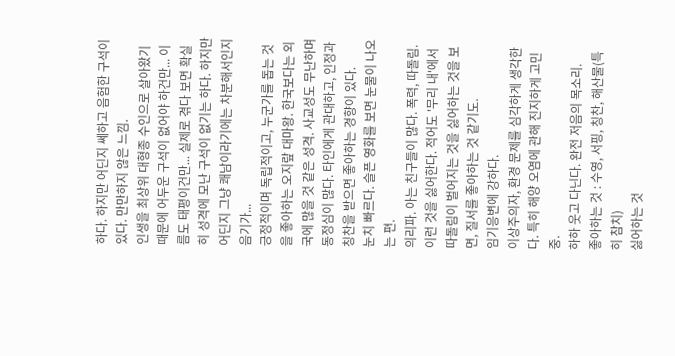하다. 하지만 어딘지 쎄하고 음험한 구석이 있다. 만만하지 않은 느낌.
인생을 최상위 대형종 수인으로 살아왔기 때문에 어두운 구석이 없어야 하건만... 이름도 태평이건만... 실제로 겪다 보면 확실히 성격에 모난 구석이 없기는 하다. 하지만 어딘지 그냥 쾌남이라기에는 차분해서인지 음기가...
긍정적이며 독립적이고, 누군가를 돕는 것을 좋아하는 오지랖 대마왕. 한국보다는 외국에 많을 것 같은 성격. 사교성도 무난하며 동정심이 많다. 타인에게 관대하고, 인정과 칭찬을 받으면 좋아하는 경향이 있다.
눈치 빠르다. 슬픈 영화를 보면 눈물이 나오는 편.
의리파. 아는 친구들이 많다. 폭력, 따돌림. 이런 것을 싫어한다. 적어도 '무리 내'에서 따돌림이 벌어지는 것을 싫어하는 것을 보면, 질서를 좋아하는 것 같기도.
임기응변에 강하다.
이상주의자, 환경 문제를 심각하게 생각한다. 특히 해양 오염에 관해 진지하게 고민 중.
하하 웃고 다닌다. 완전 저음의 목소리.
좋아하는 것 : 수영, 서핑, 칭찬, 해산물(특히 참치)
싫어하는 것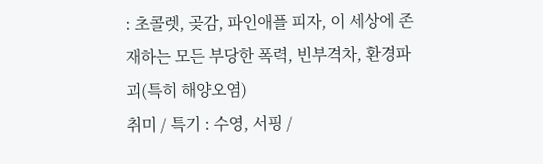: 초콜렛, 곶감, 파인애플 피자, 이 세상에 존재하는 모든 부당한 폭력, 빈부격차, 환경파괴(특히 해양오염)
취미 / 특기 : 수영, 서핑 /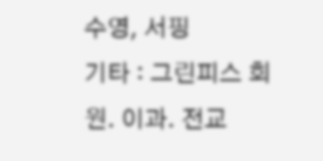수영, 서핑
기타 : 그린피스 회원. 이과. 전교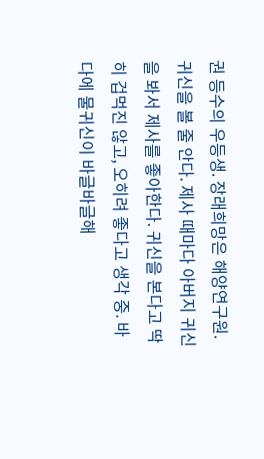권 등수의 우등생. 장래희망은 해양연구원.
귀신을 볼 줄 안다. 제사 때마다 아버지 귀신을 봐서 제사를 좋아한다. 귀신을 본다고 딱히 겁먹진 않고, 오히려 좋다고 생각 중. 바다에 물귀신이 바글바글해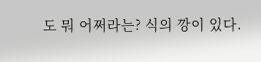도 뭐 어쩌라는? 식의 깡이 있다.